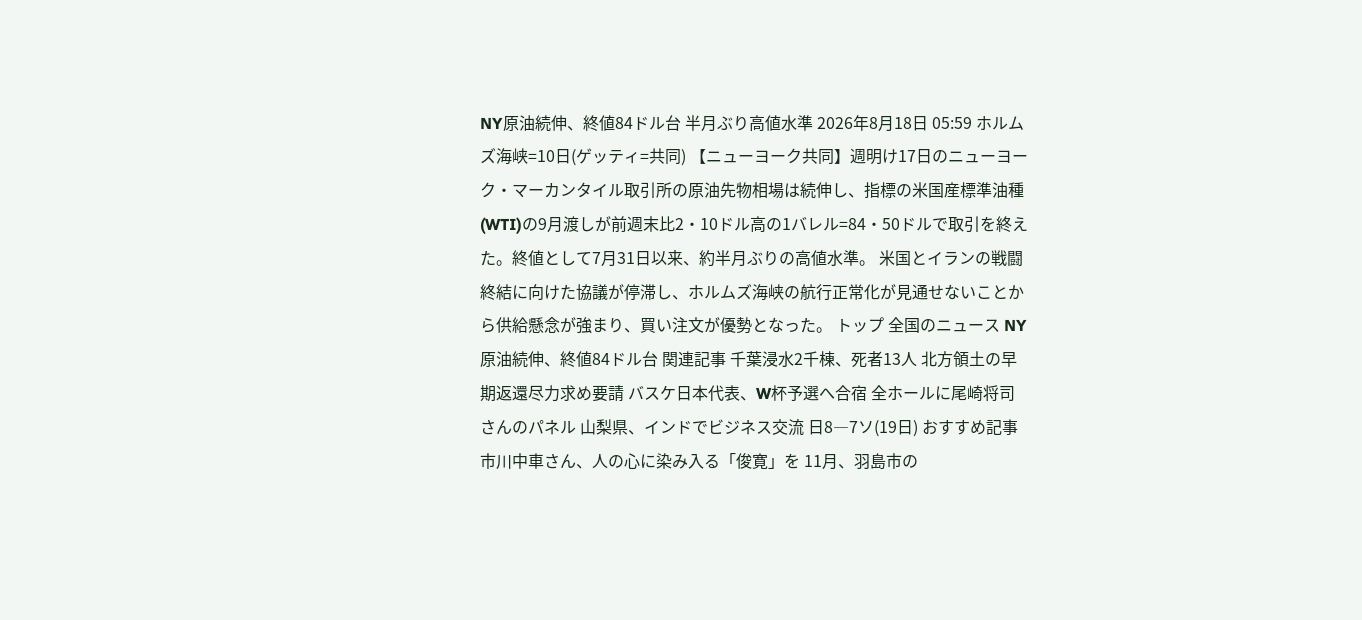NY原油続伸、終値84ドル台 半月ぶり高値水準 2026年8月18日 05:59 ホルムズ海峡=10日(ゲッティ=共同) 【ニューヨーク共同】週明け17日のニューヨーク・マーカンタイル取引所の原油先物相場は続伸し、指標の米国産標準油種(WTI)の9月渡しが前週末比2・10ドル高の1バレル=84・50ドルで取引を終えた。終値として7月31日以来、約半月ぶりの高値水準。 米国とイランの戦闘終結に向けた協議が停滞し、ホルムズ海峡の航行正常化が見通せないことから供給懸念が強まり、買い注文が優勢となった。 トップ 全国のニュース NY原油続伸、終値84ドル台 関連記事 千葉浸水2千棟、死者13人 北方領土の早期返還尽力求め要請 バスケ日本代表、W杯予選へ合宿 全ホールに尾崎将司さんのパネル 山梨県、インドでビジネス交流 日8―7ソ(19日) おすすめ記事 市川中車さん、人の心に染み入る「俊寛」を 11月、羽島市の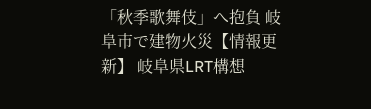「秋季歌舞伎」へ抱負 岐阜市で建物火災【情報更新】 岐阜県LRT構想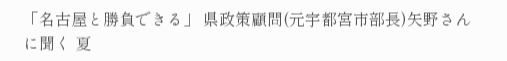「名古屋と勝負できる」 県政策顧問(元宇都宮市部長)矢野さんに聞く 夏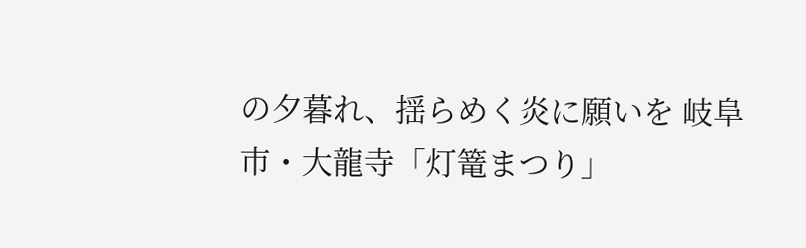の夕暮れ、揺らめく炎に願いを 岐阜市・大龍寺「灯篭まつり」